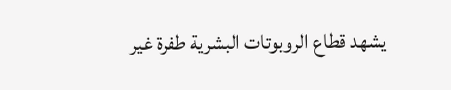يشهد قطاع الروبوتات البشرية طفرة غير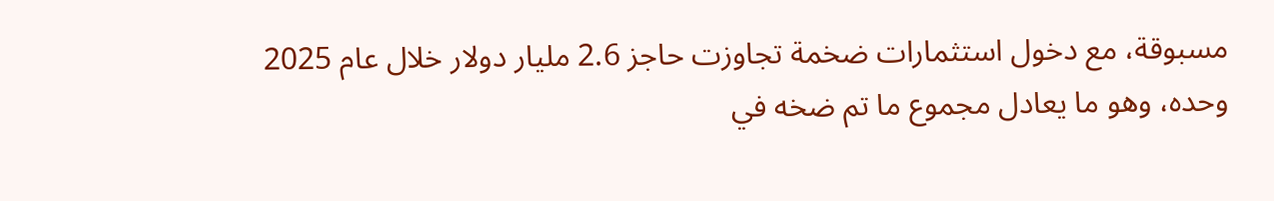مسبوقة، مع دخول استثمارات ضخمة تجاوزت حاجز 2.6 مليار دولار خلال عام 2025 وحده، وهو ما يعادل مجموع ما تم ضخه في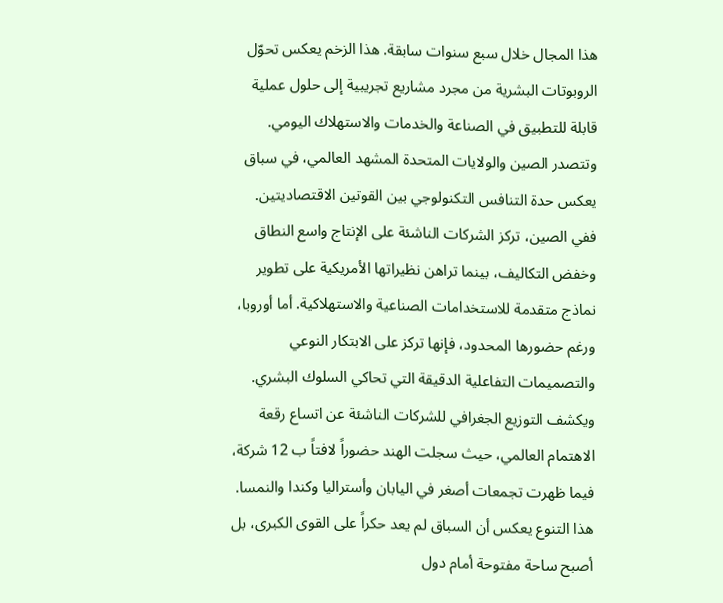هذا المجال خلال سبع سنوات سابقة. هذا الزخم يعكس تحوّل الروبوتات البشرية من مجرد مشاريع تجريبية إلى حلول عملية قابلة للتطبيق في الصناعة والخدمات والاستهلاك اليومي. وتتصدر الصين والولايات المتحدة المشهد العالمي، في سباق يعكس حدة التنافس التكنولوجي بين القوتين الاقتصاديتين. ففي الصين، تركز الشركات الناشئة على الإنتاج واسع النطاق وخفض التكاليف، بينما تراهن نظيراتها الأمريكية على تطوير نماذج متقدمة للاستخدامات الصناعية والاستهلاكية. أما أوروبا، ورغم حضورها المحدود، فإنها تركز على الابتكار النوعي والتصميمات التفاعلية الدقيقة التي تحاكي السلوك البشري. ويكشف التوزيع الجغرافي للشركات الناشئة عن اتساع رقعة الاهتمام العالمي، حيث سجلت الهند حضوراً لافتاً ب 12 شركة، فيما ظهرت تجمعات أصغر في اليابان وأستراليا وكندا والنمسا. هذا التنوع يعكس أن السباق لم يعد حكراً على القوى الكبرى، بل أصبح ساحة مفتوحة أمام دول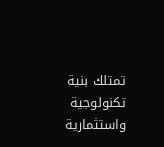تمتلك بنية تكنولوجية واستثمارية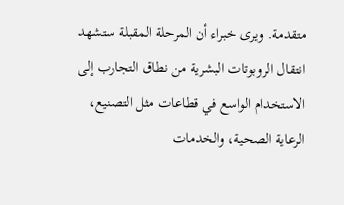متقدمة. ويرى خبراء أن المرحلة المقبلة ستشهد انتقال الروبوتات البشرية من نطاق التجارب إلى الاستخدام الواسع في قطاعات مثل التصنيع، الرعاية الصحية، والخدمات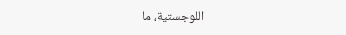اللوجستية، ما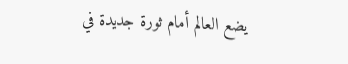يضع العالم أمام ثورة جديدة في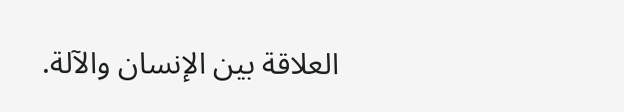العلاقة بين الإنسان والآلة.